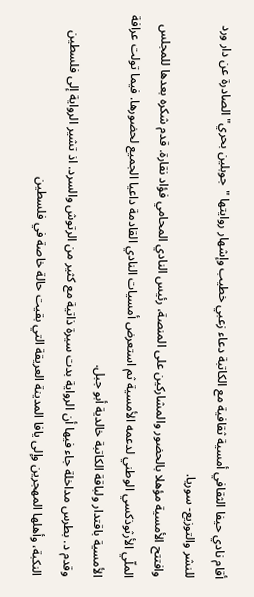أقام نادي حيفا الثقافي أمسية ثقافية مع الكاتبة دعاء زعبي خطيب وإشهار روايتها "جوبلين بحري" الصادرة عن دار ورد للنشر والتوزيع- سوريا.
وافتتح الأمسية مؤهلا بالحضور والمشاركين على المنصة، رئيس النادي المحامي فؤاد نقارة. قدم شكره بعدها للمجلس الملّي الأرثوذكسي الوطني لدعمه الأمسية ثم استعرض أمسيات النادي القادمة داعيا الجميع لحضورها. فيما تولت عرافة الأمسية باقتدار ولباقة الكاتبة خالدية أبو جبل.
وقدم د. بطرس مداخلة جاء فيها أن الرواية بدت سيرة ذاتية مع كثير من الرتوش والسرد. اذ تشير الرواية إلى فلسطين النكبة، وأهلها المهجرين وإلى يافا المدينة العريقة التي بقيت حالة خاصة في فلسطين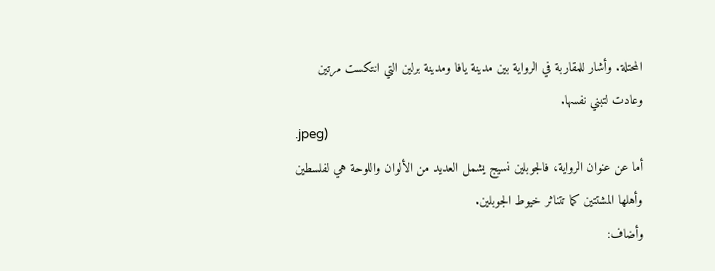المحتلة. وأشار للمقاربة في الرواية بين مدينة يافا ومدينة برلين التي انتكست مرتين وعادت لتبني نفسها.
.jpeg)
أما عن عنوان الرواية، فالجوبلين نسيج يشمل العديد من الألوان واللوحة هي لفلسطين وأهلها المشتتين كما تتناثر خيوط الجوبلين.
وأضاف: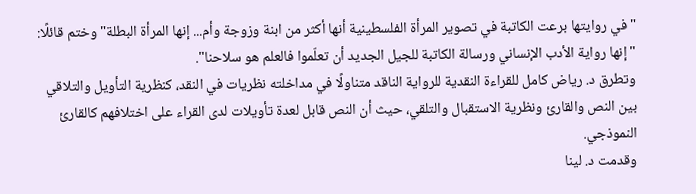"في روايتها برعت الكاتبة في تصوير المرأة الفلسطينية أنها أكثر من ابنة وزوجة وأم... إنها المرأة البطلة" وختم قائلًا: "إنها رواية الأدب الإنساني ورسالة الكاتبة للجيل الجديد أن تعلّموا فالعلم هو سلاحنا".
وتطرق د. رياض كامل للقراءة النقدية للرواية الناقد متناولًا في مداخلته نظريات في النقد، كنظرية التأويل والتلاقي بين النص والقارئ ونظرية الاستقبال والتلقي، حيث أن النص قابل لعدة تأويلات لدى القراء على اختلافهم كالقارئ النموذجي.
وقدمت د. لينا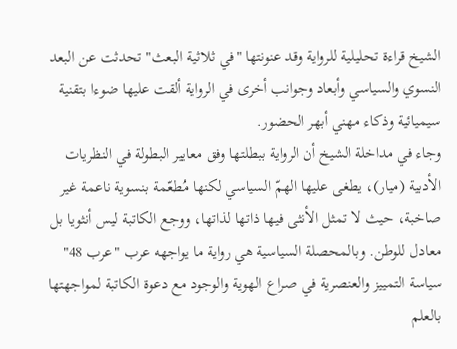الشيخ قراءة تحليلية للرواية وقد عنونتها "في ثلاثية البعث" تحدثت عن البعد النسوي والسياسي وأبعاد وجوانب أخرى في الرواية ألقت عليها ضوءا بتقنية سيميائية وذكاء مهني أبهر الحضور.
وجاء في مداخلة الشيخ أن الرواية ببطلتها وفق معايير البطولة في النظريات الأدبية (ميار)، يطغى عليها الهمّ السياسي لكنها مُطعّمة بنسوية ناعمة غير صاخبة، حيث لا تمثل الأنثى فيها ذاتها لذاتها، ووجع الكاتبة ليس أنثويا بل معادل للوطن. وبالمحصلة السياسية هي رواية ما يواجهه عرب "عرب 48" سياسة التمييز والعنصرية في صراع الهوية والوجود مع دعوة الكاتبة لمواجهتها بالعلم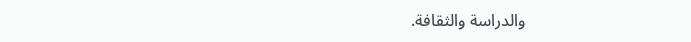والدراسة والثقافة.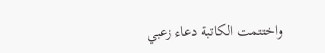واختتمت الكاتبة دعاء زعبي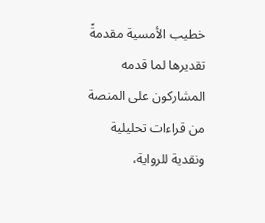خطيب الأمسية مقدمةً تقديرها لما قدمه المشاركون على المنصة من قراءات تحليلية ونقدية للرواية،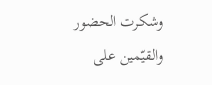وشكرت الحضور والقيّمين على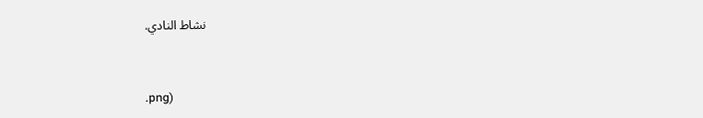نشاط النادي.



.png)